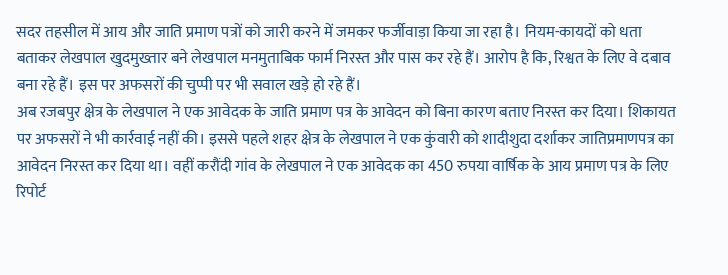सदर तहसील में आय और जाति प्रमाण पत्रों को जारी करने में जमकर फर्जीवाड़ा किया जा रहा है। नियम-कायदों को धता बताकर लेखपाल खुदमुख्तार बने लेखपाल मनमुताबिक फार्म निरस्त और पास कर रहे हैं। आरोप है कि, रिश्वत के लिए वे दबाव बना रहे हैं। इस पर अफसरों की चुप्पी पर भी सवाल खड़े हो रहे हैं।
अब रजबपुर क्षेत्र के लेखपाल ने एक आवेदक के जाति प्रमाण पत्र के आवेदन को बिना कारण बताए निरस्त कर दिया। शिकायत पर अफसरों ने भी कार्रवाई नहीं की। इससे पहले शहर क्षेत्र के लेखपाल ने एक कुंवारी को शादीशुदा दर्शाकर जातिप्रमाणपत्र का आवेदन निरस्त कर दिया था। वहीं करौंदी गांव के लेखपाल ने एक आवेदक का 450 रुपया वार्षिक के आय प्रमाण पत्र के लिए रिपोर्ट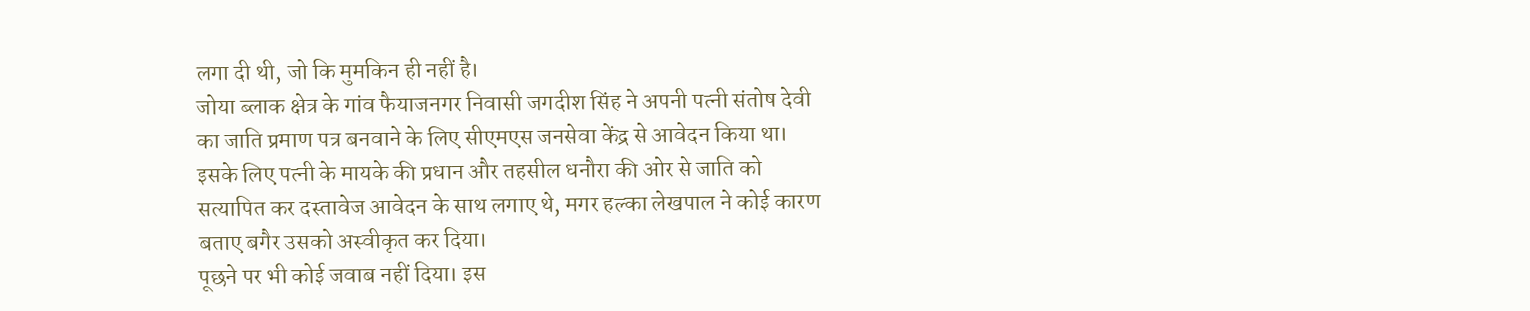लगा दी थी, जो कि मुमकिन ही नहीं है।
जोया ब्लाक क्षेत्र के गांव फैयाजनगर निवासी जगदीश सिंह ने अपनी पत्नी संतोष देवी का जाति प्रमाण पत्र बनवाने के लिए सीएमएस जनसेवा केंद्र से आवेदन किया था।
इसके लिए पत्नी के मायके की प्रधान और तहसील धनौरा की ओर से जाति को सत्यापित कर दस्तावेज आवेदन के साथ लगाए थे, मगर हल्का लेखपाल ने कोई कारण बताए बगैर उसको अस्वीकृत कर दिया।
पूछने पर भी कोई जवाब नहीं दिया। इस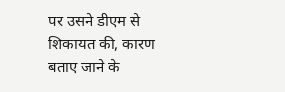पर उसने डीएम से शिकायत की, कारण बताए जाने के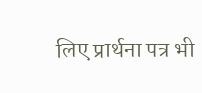लिए प्रार्थना पत्र भी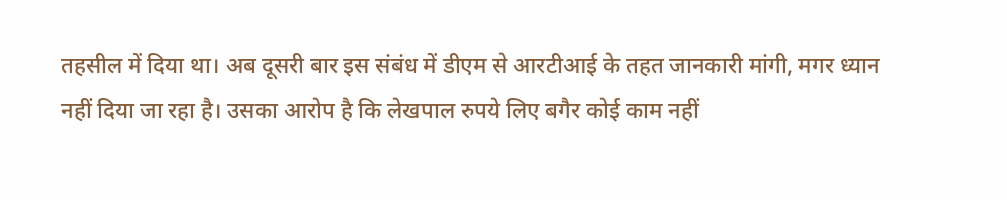तहसील में दिया था। अब दूसरी बार इस संबंध में डीएम से आरटीआई के तहत जानकारी मांगी, मगर ध्यान नहीं दिया जा रहा है। उसका आरोप है कि लेखपाल रुपये लिए बगैर कोई काम नहीं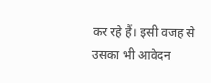कर रहे हैं। इसी वजह से उसका भी आवेदन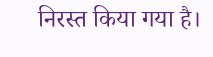निरस्त किया गया है।